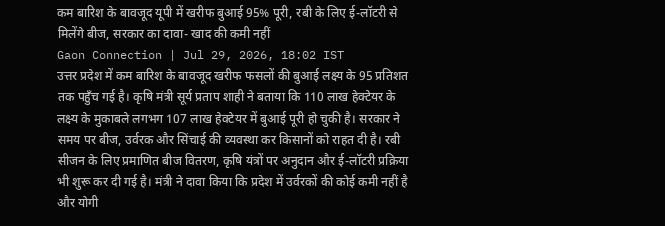कम बारिश के बावजूद यूपी में खरीफ बुआई 95% पूरी, रबी के लिए ई-लॉटरी से मिलेंगे बीज, सरकार का दावा- खाद की कमी नहीं
Gaon Connection | Jul 29, 2026, 18:02 IST
उत्तर प्रदेश में कम बारिश के बावजूद खरीफ फसलों की बुआई लक्ष्य के 95 प्रतिशत तक पहुँच गई है। कृषि मंत्री सूर्य प्रताप शाही ने बताया कि 110 लाख हेक्टेयर के लक्ष्य के मुकाबले लगभग 107 लाख हेक्टेयर में बुआई पूरी हो चुकी है। सरकार ने समय पर बीज, उर्वरक और सिंचाई की व्यवस्था कर किसानों को राहत दी है। रबी सीजन के लिए प्रमाणित बीज वितरण, कृषि यंत्रों पर अनुदान और ई-लॉटरी प्रक्रिया भी शुरू कर दी गई है। मंत्री ने दावा किया कि प्रदेश में उर्वरकों की कोई कमी नहीं है और योगी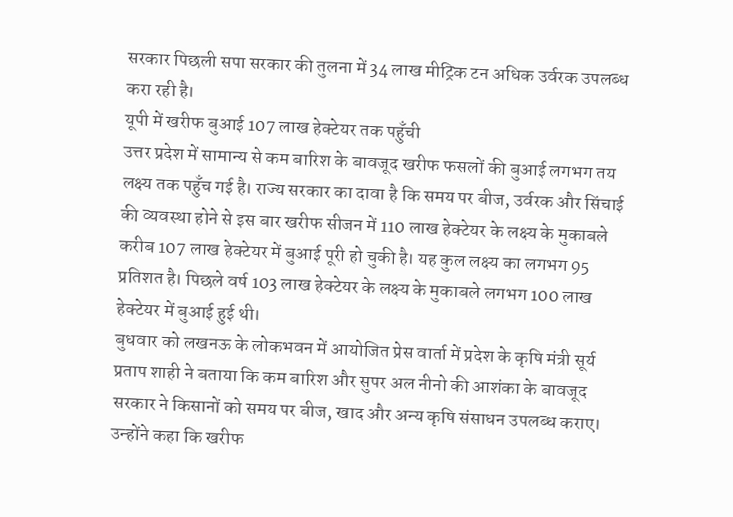सरकार पिछली सपा सरकार की तुलना में 34 लाख मीट्रिक टन अधिक उर्वरक उपलब्ध करा रही है।
यूपी में खरीफ बुआई 107 लाख हेक्टेयर तक पहुँची
उत्तर प्रदेश में सामान्य से कम बारिश के बावजूद खरीफ फसलों की बुआई लगभग तय लक्ष्य तक पहुँच गई है। राज्य सरकार का दावा है कि समय पर बीज, उर्वरक और सिंचाई की व्यवस्था होने से इस बार खरीफ सीजन में 110 लाख हेक्टेयर के लक्ष्य के मुकाबले करीब 107 लाख हेक्टेयर में बुआई पूरी हो चुकी है। यह कुल लक्ष्य का लगभग 95 प्रतिशत है। पिछले वर्ष 103 लाख हेक्टेयर के लक्ष्य के मुकाबले लगभग 100 लाख हेक्टेयर में बुआई हुई थी।
बुधवार को लखनऊ के लोकभवन में आयोजित प्रेस वार्ता में प्रदेश के कृषि मंत्री सूर्य प्रताप शाही ने बताया कि कम बारिश और सुपर अल नीनो की आशंका के बावजूद सरकार ने किसानों को समय पर बीज, खाद और अन्य कृषि संसाधन उपलब्ध कराए। उन्होंने कहा कि खरीफ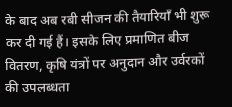के बाद अब रबी सीजन की तैयारियाँ भी शुरू कर दी गई हैं। इसके लिए प्रमाणित बीज वितरण, कृषि यंत्रों पर अनुदान और उर्वरकों की उपलब्धता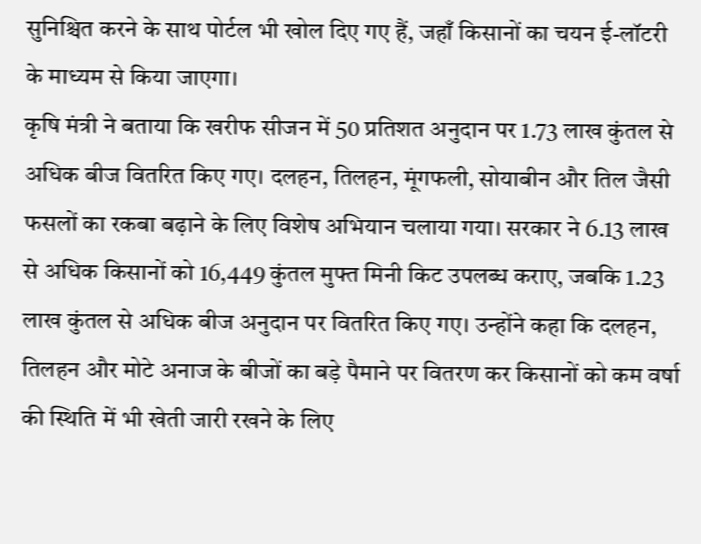सुनिश्चित करने के साथ पोर्टल भी खोल दिए गए हैं, जहाँ किसानों का चयन ई-लॉटरी के माध्यम से किया जाएगा।
कृषि मंत्री ने बताया कि खरीफ सीजन में 50 प्रतिशत अनुदान पर 1.73 लाख कुंतल से अधिक बीज वितरित किए गए। दलहन, तिलहन, मूंगफली, सोयाबीन और तिल जैसी फसलों का रकबा बढ़ाने के लिए विशेष अभियान चलाया गया। सरकार ने 6.13 लाख से अधिक किसानों को 16,449 कुंतल मुफ्त मिनी किट उपलब्ध कराए, जबकि 1.23 लाख कुंतल से अधिक बीज अनुदान पर वितरित किए गए। उन्होंने कहा कि दलहन, तिलहन और मोटे अनाज के बीजों का बड़े पैमाने पर वितरण कर किसानों को कम वर्षा की स्थिति में भी खेती जारी रखने के लिए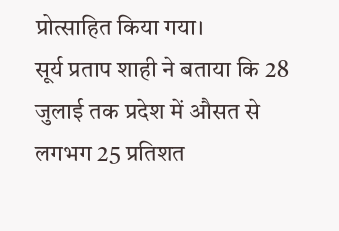प्रोत्साहित किया गया।
सूर्य प्रताप शाही ने बताया कि 28 जुलाई तक प्रदेश में औसत से लगभग 25 प्रतिशत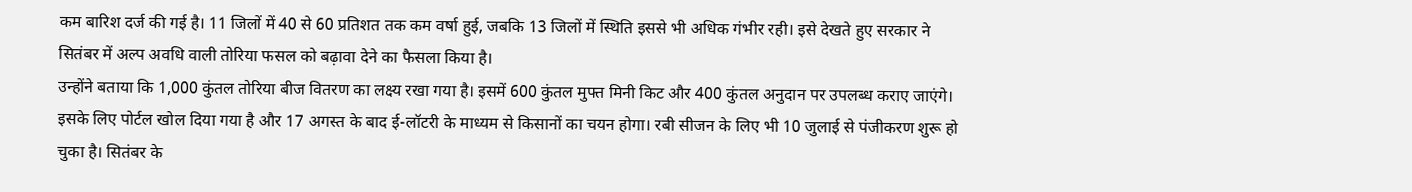कम बारिश दर्ज की गई है। 11 जिलों में 40 से 60 प्रतिशत तक कम वर्षा हुई, जबकि 13 जिलों में स्थिति इससे भी अधिक गंभीर रही। इसे देखते हुए सरकार ने सितंबर में अल्प अवधि वाली तोरिया फसल को बढ़ावा देने का फैसला किया है।
उन्होंने बताया कि 1,000 कुंतल तोरिया बीज वितरण का लक्ष्य रखा गया है। इसमें 600 कुंतल मुफ्त मिनी किट और 400 कुंतल अनुदान पर उपलब्ध कराए जाएंगे। इसके लिए पोर्टल खोल दिया गया है और 17 अगस्त के बाद ई-लॉटरी के माध्यम से किसानों का चयन होगा। रबी सीजन के लिए भी 10 जुलाई से पंजीकरण शुरू हो चुका है। सितंबर के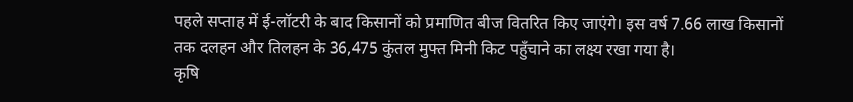पहले सप्ताह में ई-लॉटरी के बाद किसानों को प्रमाणित बीज वितरित किए जाएंगे। इस वर्ष 7.66 लाख किसानों तक दलहन और तिलहन के 36,475 कुंतल मुफ्त मिनी किट पहुँचाने का लक्ष्य रखा गया है।
कृषि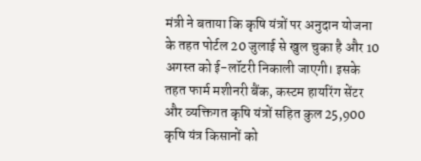मंत्री ने बताया कि कृषि यंत्रों पर अनुदान योजना के तहत पोर्टल 20 जुलाई से खुल चुका है और 10 अगस्त को ई-लॉटरी निकाली जाएगी। इसके तहत फार्म मशीनरी बैंक, कस्टम हायरिंग सेंटर और व्यक्तिगत कृषि यंत्रों सहित कुल 25,900 कृषि यंत्र किसानों को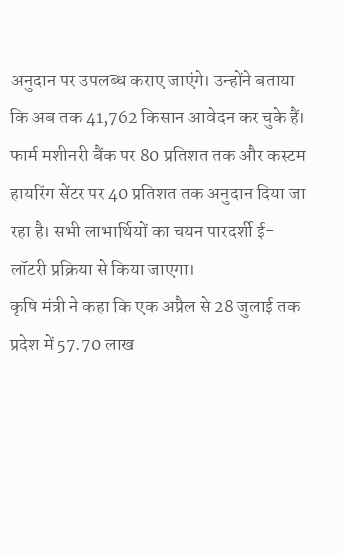अनुदान पर उपलब्ध कराए जाएंगे। उन्होंने बताया कि अब तक 41,762 किसान आवेदन कर चुके हैं। फार्म मशीनरी बैंक पर 80 प्रतिशत तक और कस्टम हायरिंग सेंटर पर 40 प्रतिशत तक अनुदान दिया जा रहा है। सभी लाभार्थियों का चयन पारदर्शी ई-लॉटरी प्रक्रिया से किया जाएगा।
कृषि मंत्री ने कहा कि एक अप्रैल से 28 जुलाई तक प्रदेश में 57.70 लाख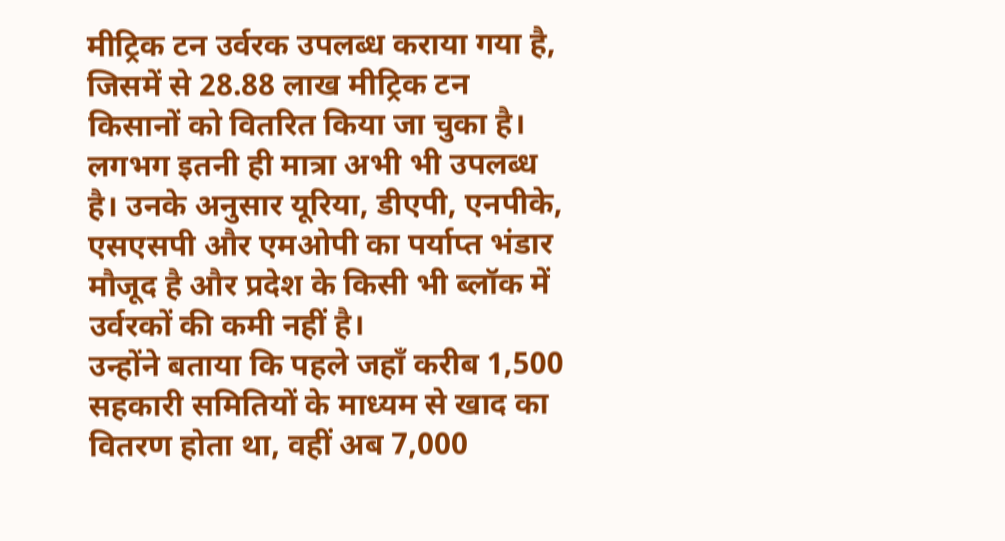मीट्रिक टन उर्वरक उपलब्ध कराया गया है, जिसमें से 28.88 लाख मीट्रिक टन किसानों को वितरित किया जा चुका है। लगभग इतनी ही मात्रा अभी भी उपलब्ध है। उनके अनुसार यूरिया, डीएपी, एनपीके, एसएसपी और एमओपी का पर्याप्त भंडार मौजूद है और प्रदेश के किसी भी ब्लॉक में उर्वरकों की कमी नहीं है।
उन्होंने बताया कि पहले जहाँ करीब 1,500 सहकारी समितियों के माध्यम से खाद का वितरण होता था, वहीं अब 7,000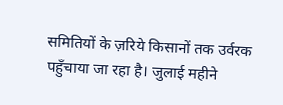समितियों के ज़रिये किसानों तक उर्वरक पहुँचाया जा रहा है। जुलाई महीने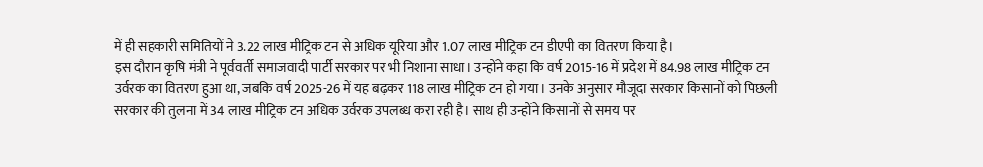में ही सहकारी समितियों ने 3.22 लाख मीट्रिक टन से अधिक यूरिया और 1.07 लाख मीट्रिक टन डीएपी का वितरण किया है।
इस दौरान कृषि मंत्री ने पूर्ववर्ती समाजवादी पार्टी सरकार पर भी निशाना साधा। उन्होंने कहा कि वर्ष 2015-16 में प्रदेश में 84.98 लाख मीट्रिक टन उर्वरक का वितरण हुआ था, जबकि वर्ष 2025-26 में यह बढ़कर 118 लाख मीट्रिक टन हो गया। उनके अनुसार मौजूदा सरकार किसानों को पिछली सरकार की तुलना में 34 लाख मीट्रिक टन अधिक उर्वरक उपलब्ध करा रही है। साथ ही उन्होंने किसानों से समय पर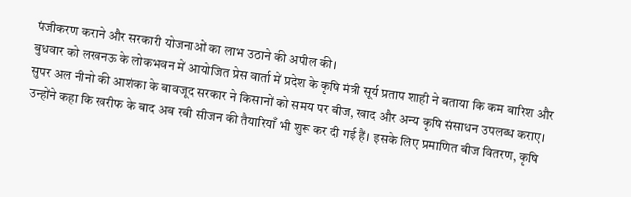पंजीकरण कराने और सरकारी योजनाओं का लाभ उठाने की अपील की।
बुधवार को लखनऊ के लोकभवन में आयोजित प्रेस वार्ता में प्रदेश के कृषि मंत्री सूर्य प्रताप शाही ने बताया कि कम बारिश और सुपर अल नीनो की आशंका के बावजूद सरकार ने किसानों को समय पर बीज, खाद और अन्य कृषि संसाधन उपलब्ध कराए। उन्होंने कहा कि खरीफ के बाद अब रबी सीजन की तैयारियाँ भी शुरू कर दी गई हैं। इसके लिए प्रमाणित बीज वितरण, कृषि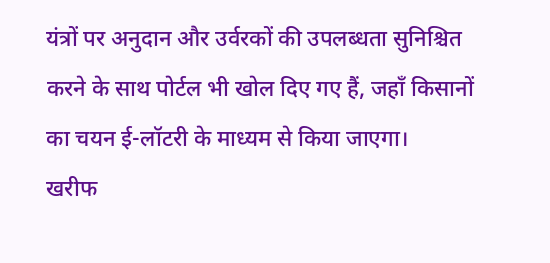यंत्रों पर अनुदान और उर्वरकों की उपलब्धता सुनिश्चित करने के साथ पोर्टल भी खोल दिए गए हैं, जहाँ किसानों का चयन ई-लॉटरी के माध्यम से किया जाएगा।
खरीफ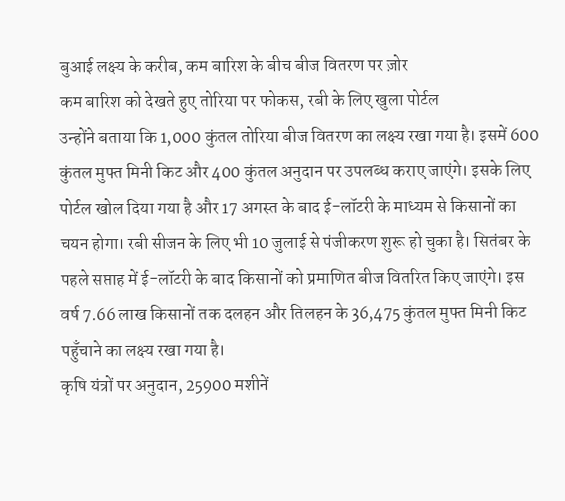बुआई लक्ष्य के करीब, कम बारिश के बीच बीज वितरण पर ज़ोर
कम बारिश को देखते हुए तोरिया पर फोकस, रबी के लिए खुला पोर्टल
उन्होंने बताया कि 1,000 कुंतल तोरिया बीज वितरण का लक्ष्य रखा गया है। इसमें 600 कुंतल मुफ्त मिनी किट और 400 कुंतल अनुदान पर उपलब्ध कराए जाएंगे। इसके लिए पोर्टल खोल दिया गया है और 17 अगस्त के बाद ई-लॉटरी के माध्यम से किसानों का चयन होगा। रबी सीजन के लिए भी 10 जुलाई से पंजीकरण शुरू हो चुका है। सितंबर के पहले सप्ताह में ई-लॉटरी के बाद किसानों को प्रमाणित बीज वितरित किए जाएंगे। इस वर्ष 7.66 लाख किसानों तक दलहन और तिलहन के 36,475 कुंतल मुफ्त मिनी किट पहुँचाने का लक्ष्य रखा गया है।
कृषि यंत्रों पर अनुदान, 25900 मशीनें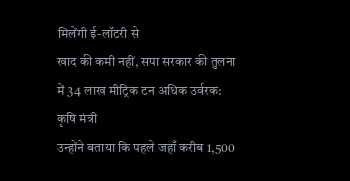मिलेंगी ई-लॉटरी से
खाद की कमी नहीं, सपा सरकार की तुलना में 34 लाख मीट्रिक टन अधिक उर्वरक: कृषि मंत्री
उन्होंने बताया कि पहले जहाँ करीब 1,500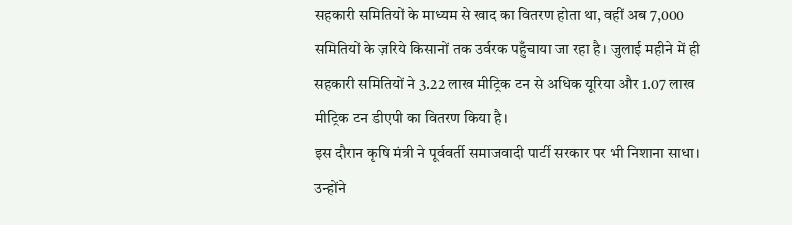सहकारी समितियों के माध्यम से खाद का वितरण होता था, वहीं अब 7,000 समितियों के ज़रिये किसानों तक उर्वरक पहुँचाया जा रहा है। जुलाई महीने में ही सहकारी समितियों ने 3.22 लाख मीट्रिक टन से अधिक यूरिया और 1.07 लाख मीट्रिक टन डीएपी का वितरण किया है।
इस दौरान कृषि मंत्री ने पूर्ववर्ती समाजवादी पार्टी सरकार पर भी निशाना साधा। उन्होंने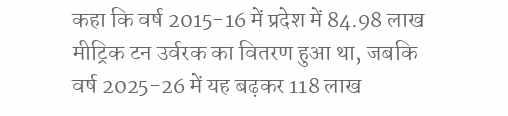कहा कि वर्ष 2015-16 में प्रदेश में 84.98 लाख मीट्रिक टन उर्वरक का वितरण हुआ था, जबकि वर्ष 2025-26 में यह बढ़कर 118 लाख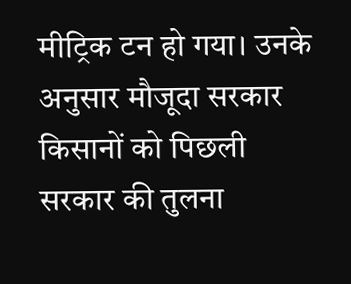मीट्रिक टन हो गया। उनके अनुसार मौजूदा सरकार किसानों को पिछली सरकार की तुलना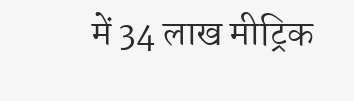में 34 लाख मीट्रिक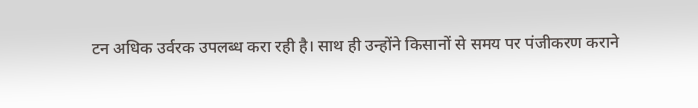टन अधिक उर्वरक उपलब्ध करा रही है। साथ ही उन्होंने किसानों से समय पर पंजीकरण कराने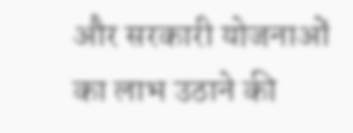और सरकारी योजनाओं का लाभ उठाने की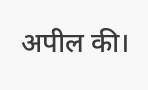अपील की।